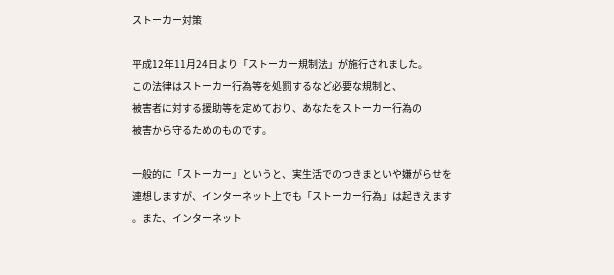ストーカー対策

平成12年11月24日より「ストーカー規制法」が施行されました。
この法律はストーカー行為等を処罰するなど必要な規制と、
被害者に対する援助等を定めており、あなたをストーカー行為の
被害から守るためのものです。

一般的に「ストーカー」というと、実生活でのつきまといや嫌がらせを
連想しますが、インターネット上でも「ストーカー行為」は起きえます
。また、インターネット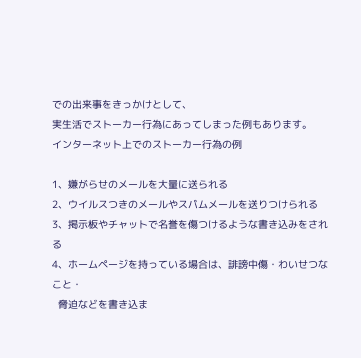での出来事をきっかけとして、
実生活でストーカー行為にあってしまった例もあります。
インターネット上でのストーカー行為の例

1、嫌がらせのメールを大量に送られる
2、ウイルスつきのメールやスパムメールを送りつけられる
3、掲示板やチャットで名誉を傷つけるような書き込みをされる
4、ホームページを持っている場合は、誹謗中傷・わいせつなこと・
  脅迫などを書き込ま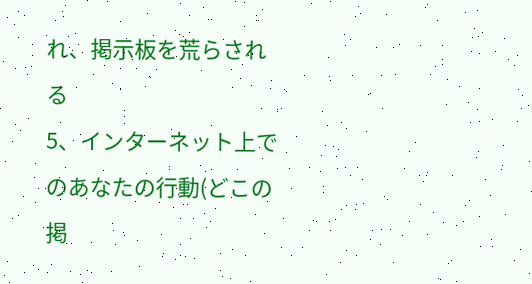れ、掲示板を荒らされる
5、インターネット上でのあなたの行動(どこの掲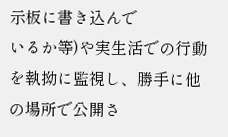示板に書き込んで
いるか等)や実生活での行動を執拗に監視し、勝手に他の場所で公開さ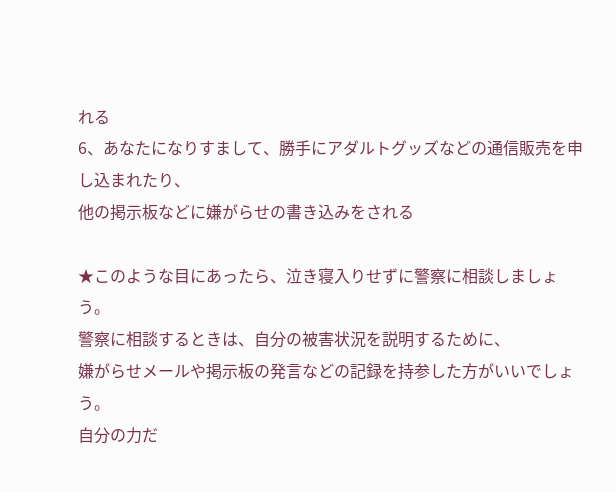れる
6、あなたになりすまして、勝手にアダルトグッズなどの通信販売を申し込まれたり、
他の掲示板などに嫌がらせの書き込みをされる

★このような目にあったら、泣き寝入りせずに警察に相談しましょう。
警察に相談するときは、自分の被害状況を説明するために、
嫌がらせメールや掲示板の発言などの記録を持参した方がいいでしょう。
自分の力だ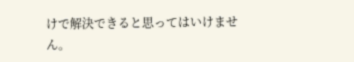けで解決できると思ってはいけません。